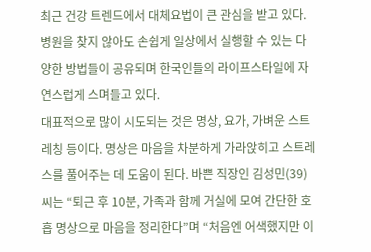최근 건강 트렌드에서 대체요법이 큰 관심을 받고 있다. 병원을 찾지 않아도 손쉽게 일상에서 실행할 수 있는 다양한 방법들이 공유되며 한국인들의 라이프스타일에 자연스럽게 스며들고 있다.
대표적으로 많이 시도되는 것은 명상, 요가, 가벼운 스트레칭 등이다. 명상은 마음을 차분하게 가라앉히고 스트레스를 풀어주는 데 도움이 된다. 바쁜 직장인 김성민(39)씨는 “퇴근 후 10분, 가족과 함께 거실에 모여 간단한 호흡 명상으로 마음을 정리한다”며 “처음엔 어색했지만 이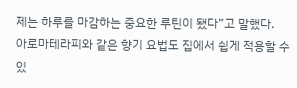제는 하루를 마감하는 중요한 루틴이 됐다”고 말했다.
아로마테라피와 같은 향기 요법도 집에서 쉽게 적용할 수 있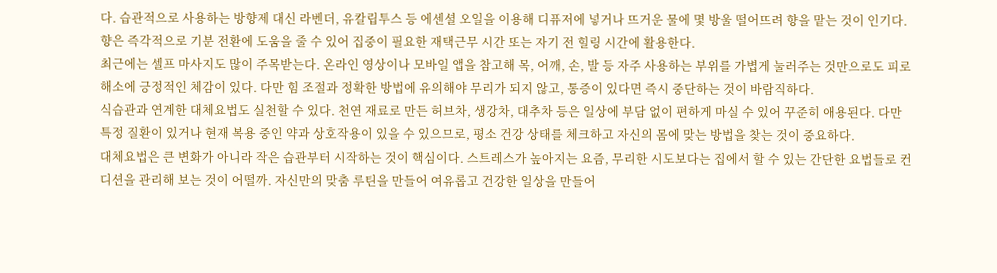다. 습관적으로 사용하는 방향제 대신 라벤더, 유칼립투스 등 에센셜 오일을 이용해 디퓨저에 넣거나 뜨거운 물에 몇 방울 떨어뜨려 향을 맡는 것이 인기다. 향은 즉각적으로 기분 전환에 도움을 줄 수 있어 집중이 필요한 재택근무 시간 또는 자기 전 힐링 시간에 활용한다.
최근에는 셀프 마사지도 많이 주목받는다. 온라인 영상이나 모바일 앱을 참고해 목, 어깨, 손, 발 등 자주 사용하는 부위를 가볍게 눌러주는 것만으로도 피로 해소에 긍정적인 체감이 있다. 다만 힘 조절과 정확한 방법에 유의해야 무리가 되지 않고, 통증이 있다면 즉시 중단하는 것이 바람직하다.
식습관과 연계한 대체요법도 실천할 수 있다. 천연 재료로 만든 허브차, 생강차, 대추차 등은 일상에 부담 없이 편하게 마실 수 있어 꾸준히 애용된다. 다만 특정 질환이 있거나 현재 복용 중인 약과 상호작용이 있을 수 있으므로, 평소 건강 상태를 체크하고 자신의 몸에 맞는 방법을 찾는 것이 중요하다.
대체요법은 큰 변화가 아니라 작은 습관부터 시작하는 것이 핵심이다. 스트레스가 높아지는 요즘, 무리한 시도보다는 집에서 할 수 있는 간단한 요법들로 컨디션을 관리해 보는 것이 어떨까. 자신만의 맞춤 루틴을 만들어 여유롭고 건강한 일상을 만들어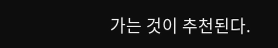가는 것이 추천된다.